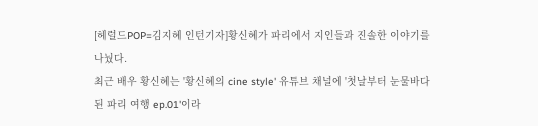[헤럴드POP=김지혜 인턴기자]황신혜가 파리에서 지인들과 진솔한 이야기를 나눴다.
최근 배우 황신혜는 '황신혜의 cine style' 유튜브 채널에 '첫날부터 눈물바다 된 파리 여행 ep.01'이라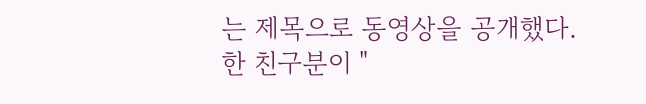는 제목으로 동영상을 공개했다.
한 친구분이 "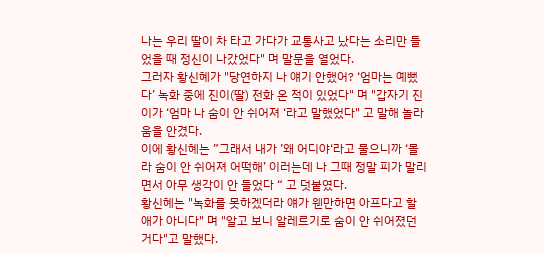나는 우리 딸이 차 타고 가다가 교통사고 났다는 소리만 들었을 때 정신이 나갔었다" 며 말문을 열었다.
그러자 황신혜가 "당연하지 나 얘기 안했어? ‘엄마는 예뻤다’ 녹화 중에 진이(딸) 전화 온 적이 있었다" 며 "갑자기 진이가 ‘엄마 나 숨이 안 쉬어져 ‘라고 말했었다" 고 말해 놀라움을 안겼다.
이에 황신혜는 ”그래서 내가 ’왜 어디야‘라고 물으니까 ‘몰라 숨이 안 쉬어져 어떡해’ 이러는데 나 그때 정말 피가 말리면서 아무 생각이 안 들었다 “ 고 덧붙였다.
황신혜는 "녹화를 못하겠더라 얘가 웬만하면 아프다고 할 애가 아니다" 며 "알고 보니 알레르기로 숨이 안 쉬어졌던 거다"고 말했다.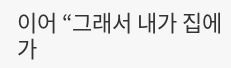이어 “그래서 내가 집에 가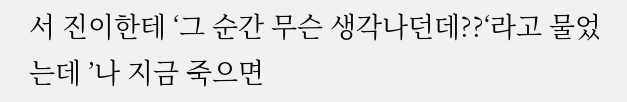서 진이한테 ‘그 순간 무슨 생각나던데??‘라고 물었는데 ’나 지금 죽으면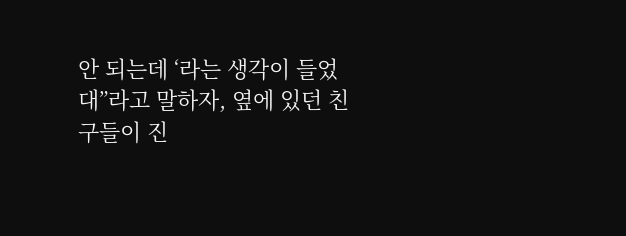안 되는데 ‘라는 생각이 들었대”라고 말하자, 옆에 있던 친구들이 진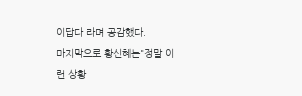이답다 라며 공감했다.
마지막으로 황신혜는"정말 이런 상황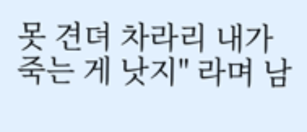못 견뎌 차라리 내가 죽는 게 낫지" 라며 남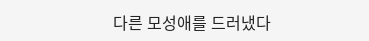다른 모성애를 드러냈다